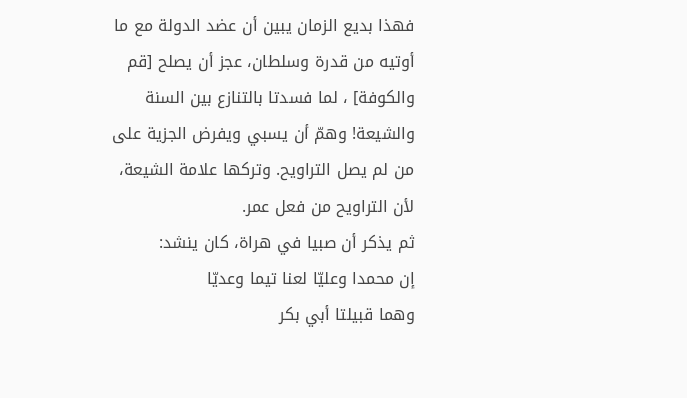فهذا بديع الزمان يبين أن عضد الدولة مع ما أوتيه من قدرة وسلطان، عجز أن يصلح [قم والكوفة] ، لما فسدتا بالتنازع بين السنة والشيعة! وهمّ أن يسبي ويفرض الجزية على من لم يصل التراويح. وتركها علامة الشيعة، لأن التراويح من فعل عمر.
ثم يذكر أن صبيا في هراة، كان ينشد:
إن محمدا وعليّا لعنا تيما وعديّا
وهما قبيلتا أبي بكر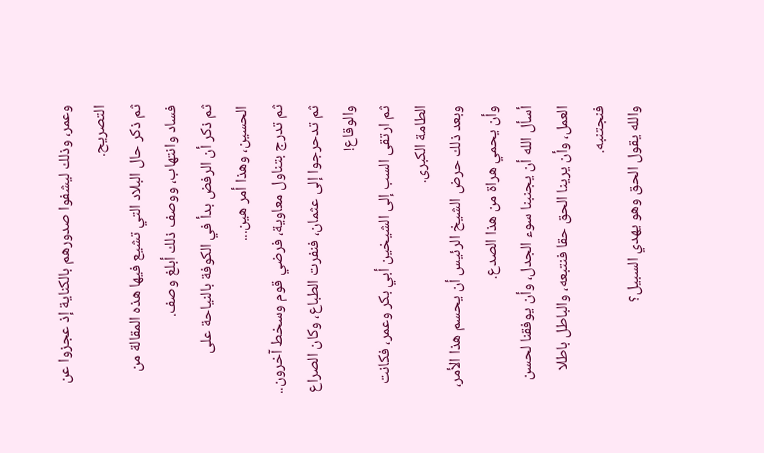وعمر، وذلك ليشفوا صدورهم بالكناية إذ عجزوا عن التصريح.
ثم ذكر حال البلاد التي تشيع فيها هذه المقالة من فساد وانتهاب، ووصف ذلك أبلغ وصف.
ثم ذكر أن الرفض بدأ في الكوفة بالنياحة على الحسين، وهذا أمر هين...
ثم تدرج بتناول معاوية، فرضي قوم وسخط آخرون..
ثم تدحرجوا إلى عثمان، فنفرت الطباع، وكان الصراع والوقاع!
ثم ارتقى السب إلى الشيخين أبي بكر وعمر، فكانت الطامة الكبرى.
وبعد ذلك حرض الشيخ الرئيس أن يحسم هذا الأمر، وأن يحمي هراة من هذا الصدع.
أسأل الله أن يجنبنا سوء الجدل، وأن يوفقنا لحسن العمل، وأن يرينا الحق حقا فنتبعه، والباطل باطلا فنجتنبه.
والله يقول الحق وهو يهدي السبيل؟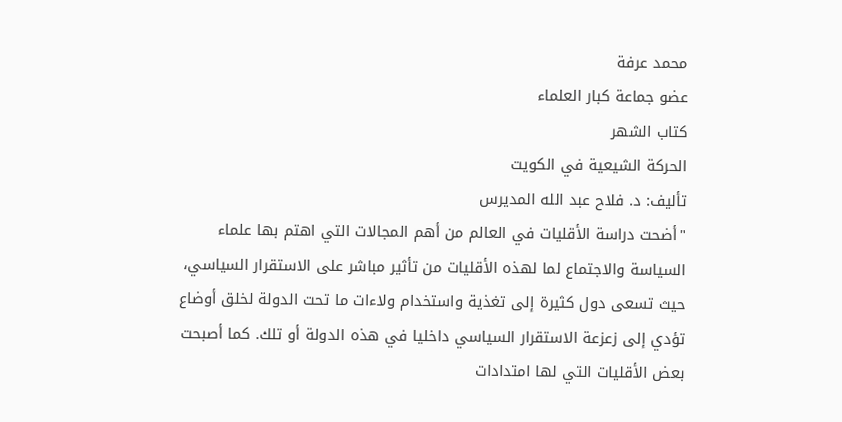محمد عرفة
عضو جماعة كبار العلماء
كتاب الشهر
الحركة الشيعية في الكويت
تأليف: د. فلاح عبد الله المديرس
"أضحت دراسة الأقليات في العالم من أهم المجالات التي اهتم بها علماء السياسة والاجتماع لما لهذه الأقليات من تأثير مباشر على الاستقرار السياسي، حيث تسعى دول كثيرة إلى تغذية واستخدام ولاءات ما تحت الدولة لخلق أوضاع تؤدي إلى زعزعة الاستقرار السياسي داخليا في هذه الدولة أو تلك. كما أصبحت بعض الأقليات التي لها امتدادات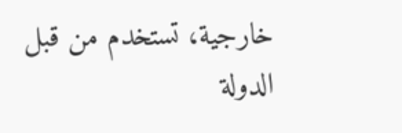خارجية، تستخدم من قبل الدولة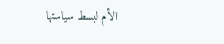الأم لبسط سياستها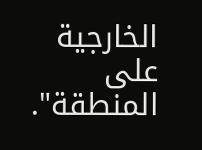الخارجية على المنطقة".